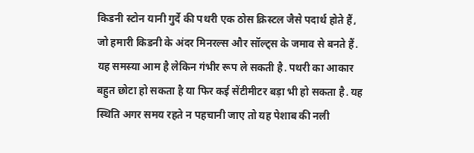किडनी स्टोन यानी गुर्दे की पथरी एक ठोस क्रिस्टल जैसे पदार्थ होते हैं, जो हमारी किडनी के अंदर मिनरल्स और सॉल्ट्स के जमाव से बनते हैं. यह समस्या आम है लेकिन गंभीर रूप ले सकती है. पथरी का आकार बहुत छोटा हो सकता है या फिर कई सेंटीमीटर बड़ा भी हो सकता है. यह स्थिति अगर समय रहते न पहचानी जाए तो यह पेशाब की नली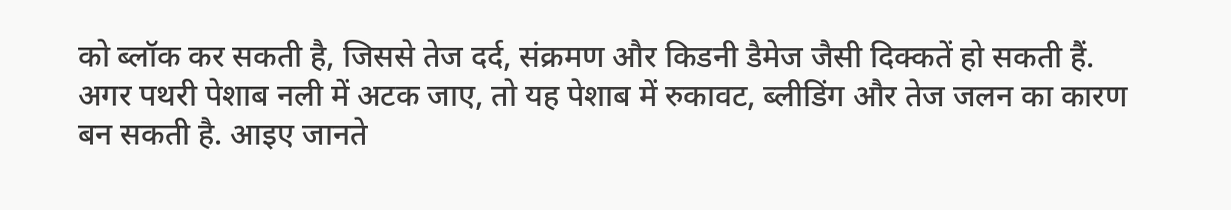को ब्लॉक कर सकती है, जिससे तेज दर्द, संक्रमण और किडनी डैमेज जैसी दिक्कतें हो सकती हैं. अगर पथरी पेशाब नली में अटक जाए, तो यह पेशाब में रुकावट, ब्लीडिंग और तेज जलन का कारण बन सकती है. आइए जानते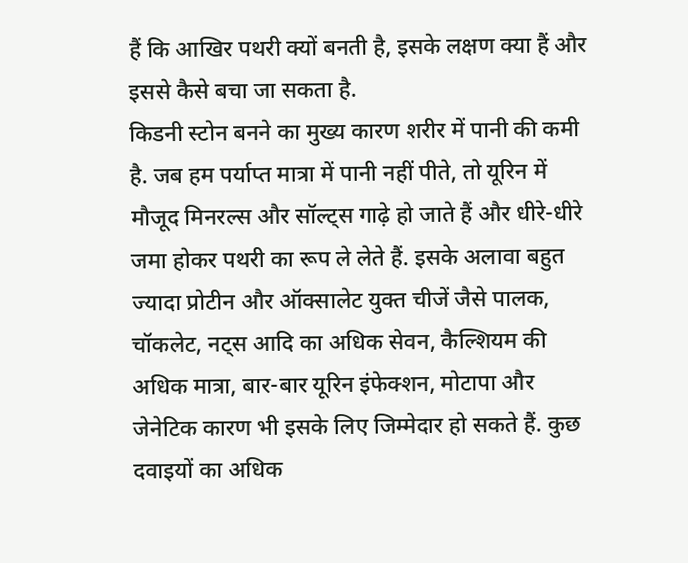हैं कि आखिर पथरी क्यों बनती है, इसके लक्षण क्या हैं और इससे कैसे बचा जा सकता है.
किडनी स्टोन बनने का मुख्य कारण शरीर में पानी की कमी है. जब हम पर्याप्त मात्रा में पानी नहीं पीते, तो यूरिन में मौजूद मिनरल्स और सॉल्ट्स गाढ़े हो जाते हैं और धीरे-धीरे जमा होकर पथरी का रूप ले लेते हैं. इसके अलावा बहुत ज्यादा प्रोटीन और ऑक्सालेट युक्त चीजें जैसे पालक, चॉकलेट, नट्स आदि का अधिक सेवन, कैल्शियम की अधिक मात्रा, बार-बार यूरिन इंफेक्शन, मोटापा और जेनेटिक कारण भी इसके लिए जिम्मेदार हो सकते हैं. कुछ दवाइयों का अधिक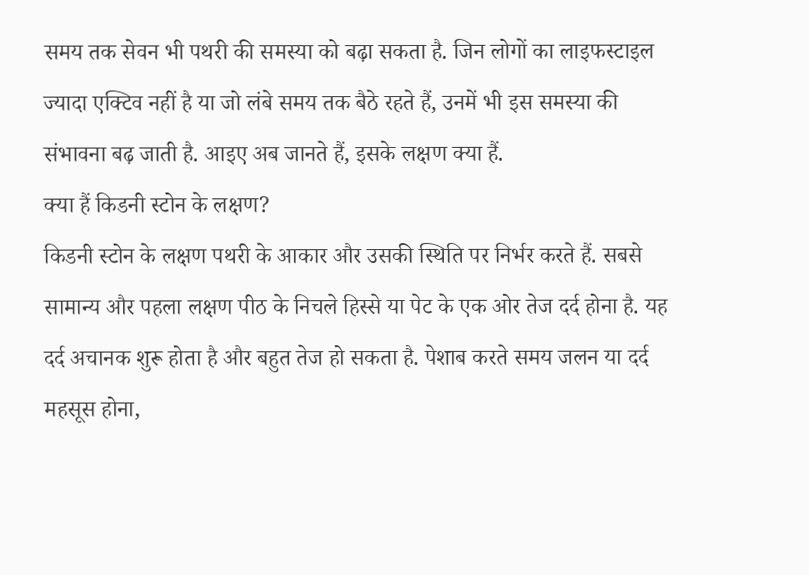समय तक सेवन भी पथरी की समस्या को बढ़ा सकता है. जिन लोगों का लाइफस्टाइल ज्यादा एक्टिव नहीं है या जो लंबे समय तक बैठे रहते हैं, उनमें भी इस समस्या की संभावना बढ़ जाती है. आइए अब जानते हैं, इसके लक्षण क्या हैं.
क्या हैं किडनी स्टोन के लक्षण?
किडनी स्टोन के लक्षण पथरी के आकार और उसकी स्थिति पर निर्भर करते हैं. सबसे सामान्य और पहला लक्षण पीठ के निचले हिस्से या पेट के एक ओर तेज दर्द होना है. यह दर्द अचानक शुरू होता है और बहुत तेज हो सकता है. पेशाब करते समय जलन या दर्द महसूस होना,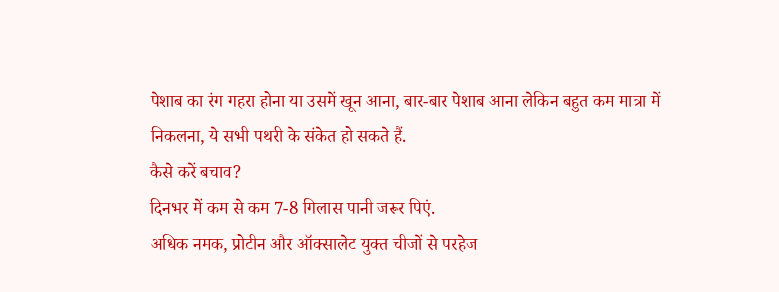पेशाब का रंग गहरा होना या उसमें खून आना, बार-बार पेशाब आना लेकिन बहुत कम मात्रा में निकलना, ये सभी पथरी के संकेत हो सकते हैं.
कैसे करें बचाव?
दिनभर में कम से कम 7-8 गिलास पानी जरूर पिएं.
अधिक नमक, प्रोटीन और ऑक्सालेट युक्त चीजों से परहेज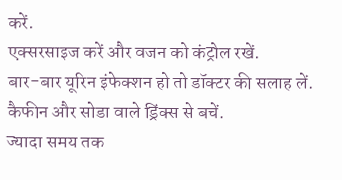करें.
एक्सरसाइज करें और वजन को कंट्रोल रखें.
बार-बार यूरिन इंफेक्शन हो तो डॉक्टर की सलाह लें.
कैफीन और सोडा वाले ड्रिंक्स से बचें.
ज्यादा समय तक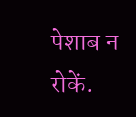पेशाब न रोकें.